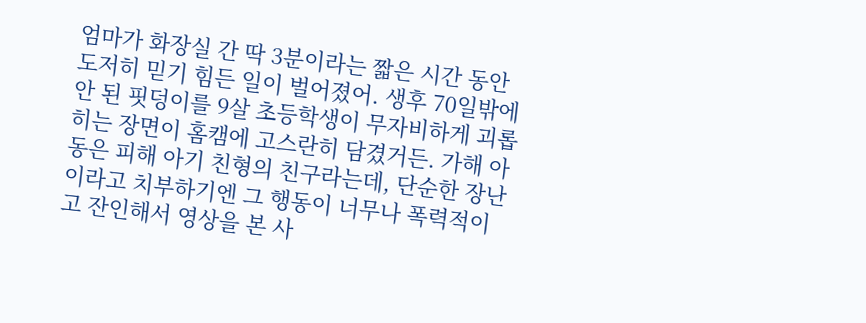엄마가 화장실 간 딱 3분이라는 짧은 시간 동안 도저히 믿기 힘든 일이 벌어졌어. 생후 70일밖에 안 된 핏덩이를 9살 초등학생이 무자비하게 괴롭히는 장면이 홈캠에 고스란히 담겼거든. 가해 아동은 피해 아기 친형의 친구라는데, 단순한 장난이라고 치부하기엔 그 행동이 너무나 폭력적이고 잔인해서 영상을 본 사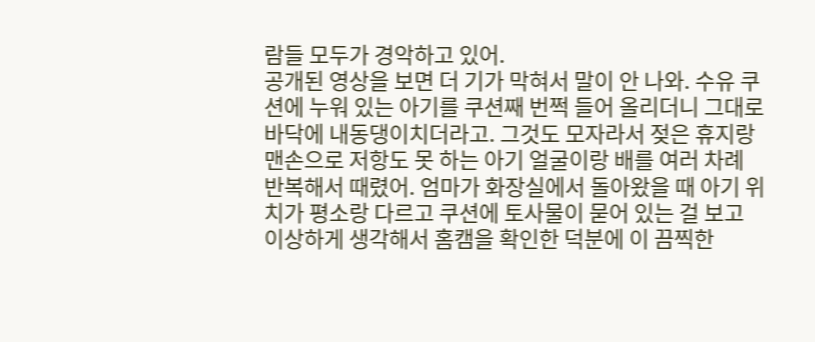람들 모두가 경악하고 있어.
공개된 영상을 보면 더 기가 막혀서 말이 안 나와. 수유 쿠션에 누워 있는 아기를 쿠션째 번쩍 들어 올리더니 그대로 바닥에 내동댕이치더라고. 그것도 모자라서 젖은 휴지랑 맨손으로 저항도 못 하는 아기 얼굴이랑 배를 여러 차례 반복해서 때렸어. 엄마가 화장실에서 돌아왔을 때 아기 위치가 평소랑 다르고 쿠션에 토사물이 묻어 있는 걸 보고 이상하게 생각해서 홈캠을 확인한 덕분에 이 끔찍한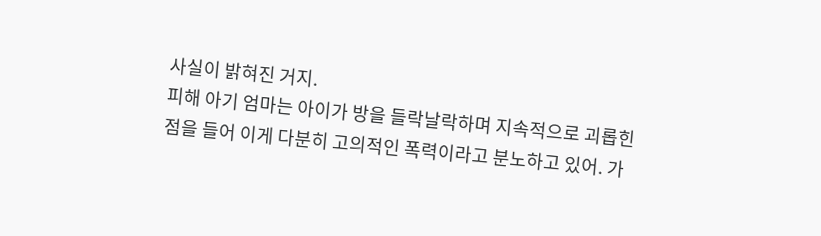사실이 밝혀진 거지.
피해 아기 엄마는 아이가 방을 들락날락하며 지속적으로 괴롭힌 점을 들어 이게 다분히 고의적인 폭력이라고 분노하고 있어. 가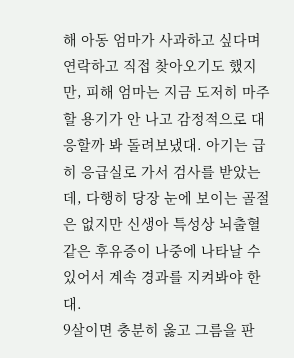해 아동 엄마가 사과하고 싶다며 연락하고 직접 찾아오기도 했지만, 피해 엄마는 지금 도저히 마주할 용기가 안 나고 감정적으로 대응할까 봐 돌려보냈대. 아기는 급히 응급실로 가서 검사를 받았는데, 다행히 당장 눈에 보이는 골절은 없지만 신생아 특성상 뇌출혈 같은 후유증이 나중에 나타날 수 있어서 계속 경과를 지켜봐야 한대.
9살이면 충분히 옳고 그름을 판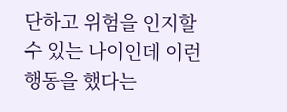단하고 위험을 인지할 수 있는 나이인데 이런 행동을 했다는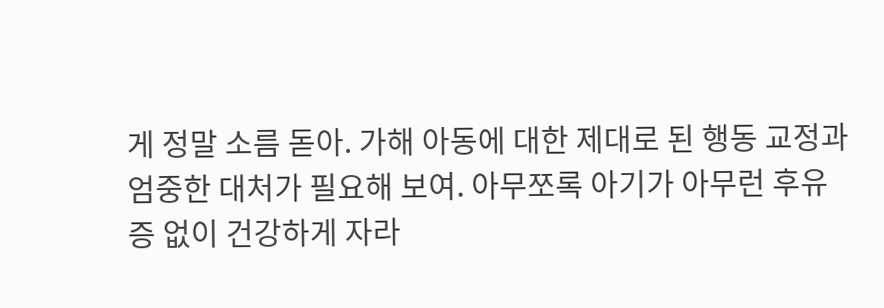게 정말 소름 돋아. 가해 아동에 대한 제대로 된 행동 교정과 엄중한 대처가 필요해 보여. 아무쪼록 아기가 아무런 후유증 없이 건강하게 자라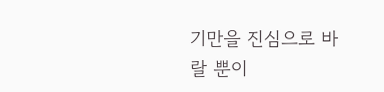기만을 진심으로 바랄 뿐이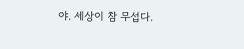야. 세상이 참 무섭다.